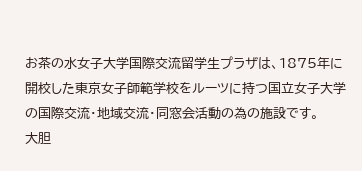お茶の水女子大学国際交流留学生プラザは、1875年に開校した東京女子師範学校をルーツに持つ国立女子大学の国際交流・地域交流・同窓会活動の為の施設です。
大胆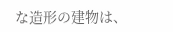な造形の建物は、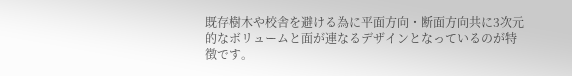既存樹木や校舎を避ける為に平面方向・断面方向共に3次元的なボリュームと面が連なるデザインとなっているのが特徴です。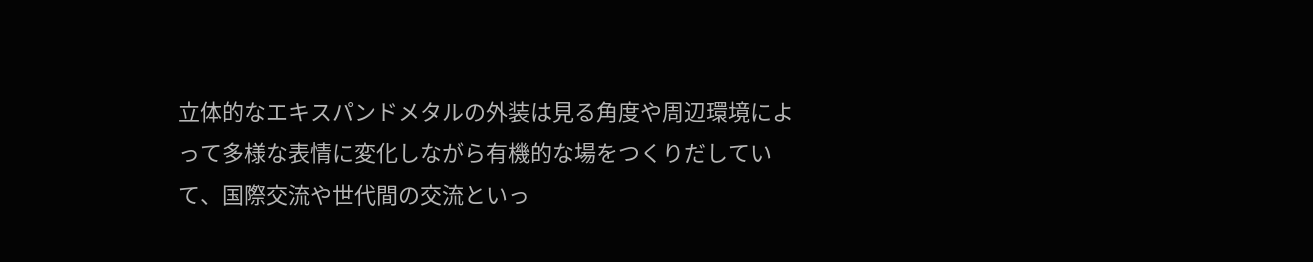立体的なエキスパンドメタルの外装は見る角度や周辺環境によって多様な表情に変化しながら有機的な場をつくりだしていて、国際交流や世代間の交流といっ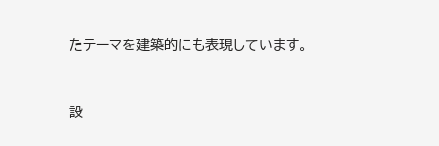たテーマを建築的にも表現しています。


設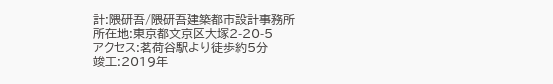計:隈研吾/隈研吾建築都市設計事務所
所在地:東京都文京区大塚2-20-5
アクセス:茗荷谷駅より徒歩約5分
竣工:2019年